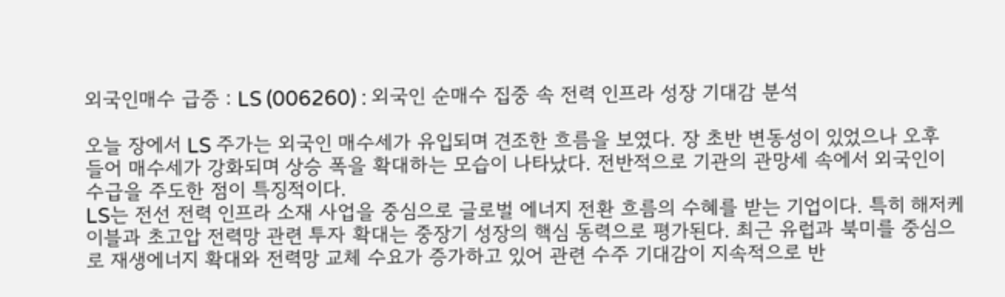외국인매수 급증 : LS (006260) : 외국인 순매수 집중 속 전력 인프라 성장 기대감 분석

오늘 장에서 LS 주가는 외국인 매수세가 유입되며 견조한 흐름을 보였다. 장 초반 변동성이 있었으나 오후 들어 매수세가 강화되며 상승 폭을 확대하는 모습이 나타났다. 전반적으로 기관의 관망세 속에서 외국인이 수급을 주도한 점이 특징적이다.
LS는 전선 전력 인프라 소재 사업을 중심으로 글로벌 에너지 전환 흐름의 수혜를 받는 기업이다. 특히 해저케이블과 초고압 전력망 관련 투자 확대는 중장기 성장의 핵심 동력으로 평가된다. 최근 유럽과 북미를 중심으로 재생에너지 확대와 전력망 교체 수요가 증가하고 있어 관련 수주 기대감이 지속적으로 반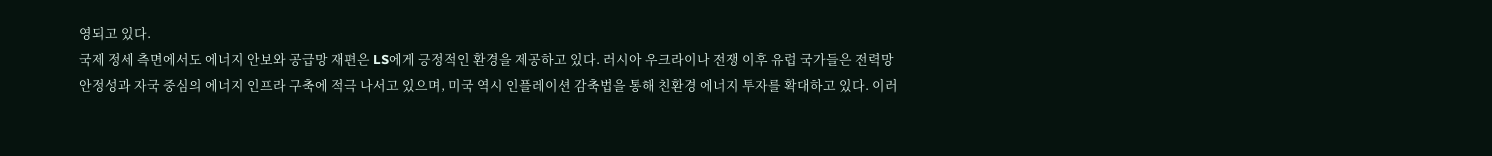영되고 있다.
국제 정세 측면에서도 에너지 안보와 공급망 재편은 LS에게 긍정적인 환경을 제공하고 있다. 러시아 우크라이나 전쟁 이후 유럽 국가들은 전력망 안정성과 자국 중심의 에너지 인프라 구축에 적극 나서고 있으며, 미국 역시 인플레이션 감축법을 통해 친환경 에너지 투자를 확대하고 있다. 이러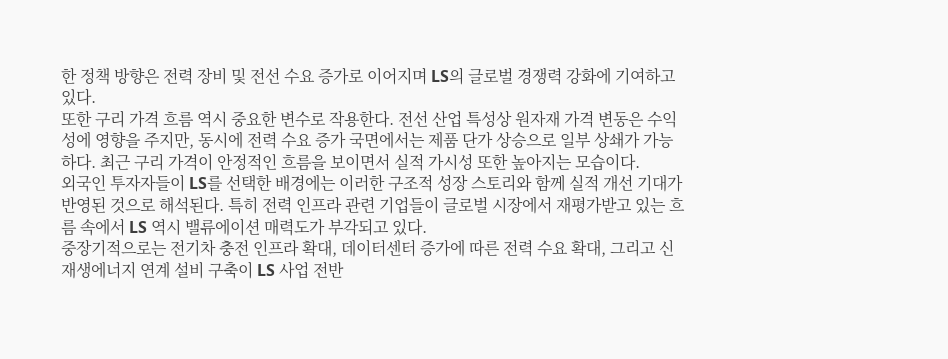한 정책 방향은 전력 장비 및 전선 수요 증가로 이어지며 LS의 글로벌 경쟁력 강화에 기여하고 있다.
또한 구리 가격 흐름 역시 중요한 변수로 작용한다. 전선 산업 특성상 원자재 가격 변동은 수익성에 영향을 주지만, 동시에 전력 수요 증가 국면에서는 제품 단가 상승으로 일부 상쇄가 가능하다. 최근 구리 가격이 안정적인 흐름을 보이면서 실적 가시성 또한 높아지는 모습이다.
외국인 투자자들이 LS를 선택한 배경에는 이러한 구조적 성장 스토리와 함께 실적 개선 기대가 반영된 것으로 해석된다. 특히 전력 인프라 관련 기업들이 글로벌 시장에서 재평가받고 있는 흐름 속에서 LS 역시 밸류에이션 매력도가 부각되고 있다.
중장기적으로는 전기차 충전 인프라 확대, 데이터센터 증가에 따른 전력 수요 확대, 그리고 신재생에너지 연계 설비 구축이 LS 사업 전반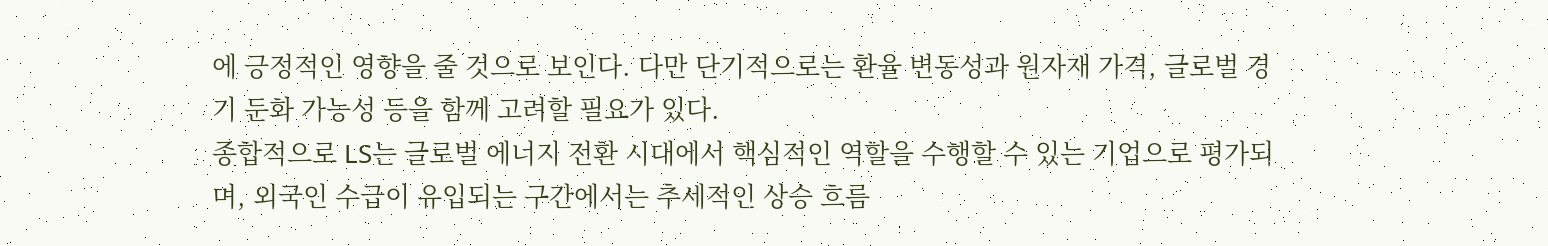에 긍정적인 영향을 줄 것으로 보인다. 다만 단기적으로는 환율 변동성과 원자재 가격, 글로벌 경기 둔화 가능성 등을 함께 고려할 필요가 있다.
종합적으로 LS는 글로벌 에너지 전환 시대에서 핵심적인 역할을 수행할 수 있는 기업으로 평가되며, 외국인 수급이 유입되는 구간에서는 추세적인 상승 흐름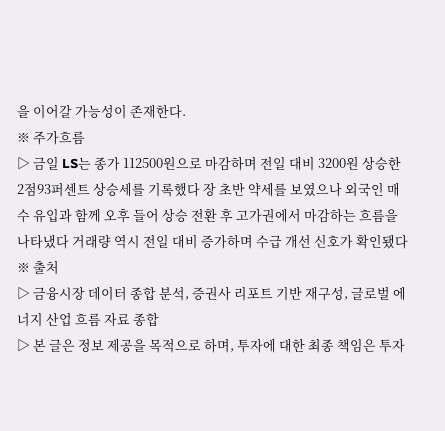을 이어갈 가능성이 존재한다.
※ 주가흐름
▷ 금일 LS는 종가 112500원으로 마감하며 전일 대비 3200원 상승한 2점93퍼센트 상승세를 기록했다 장 초반 약세를 보였으나 외국인 매수 유입과 함께 오후 들어 상승 전환 후 고가권에서 마감하는 흐름을 나타냈다 거래량 역시 전일 대비 증가하며 수급 개선 신호가 확인됐다
※ 출처
▷ 금융시장 데이터 종합 분석, 증권사 리포트 기반 재구성, 글로벌 에너지 산업 흐름 자료 종합
▷ 본 글은 정보 제공을 목적으로 하며, 투자에 대한 최종 책임은 투자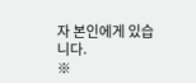자 본인에게 있습니다.
※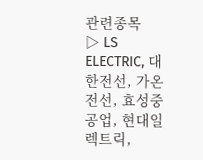관련종목
▷ LS ELECTRIC, 대한전선, 가온전선, 효성중공업, 현대일렉트릭,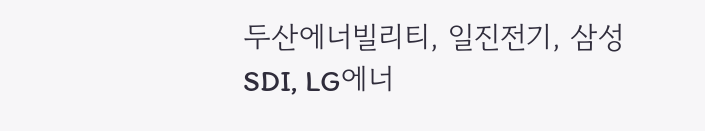두산에너빌리티, 일진전기, 삼성SDI, LG에너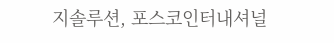지솔루션, 포스코인터내셔널